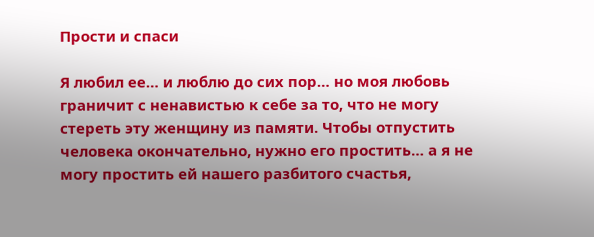Прости и спаси

Я любил ее… и люблю до сих пор… но моя любовь граничит с ненавистью к себе за то, что не могу стереть эту женщину из памяти. Чтобы отпустить человека окончательно, нужно его простить… а я не могу простить ей нашего разбитого счастья,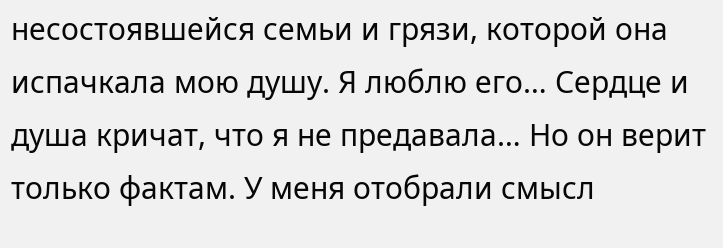несостоявшейся семьи и грязи, которой она испачкала мою душу. Я люблю его… Сердце и душа кричат, что я не предавала… Но он верит только фактам. У меня отобрали смысл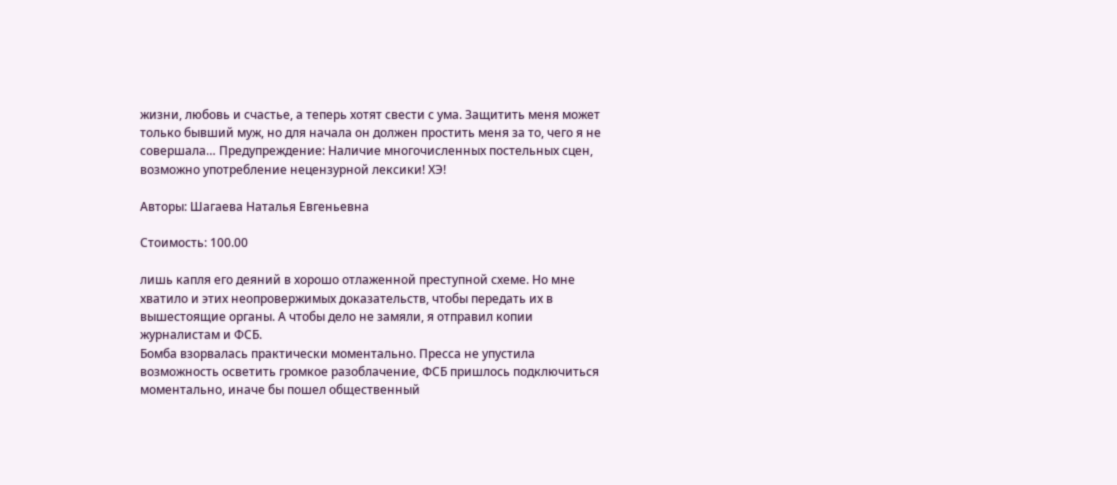жизни, любовь и счастье, а теперь хотят свести с ума. Защитить меня может только бывший муж, но для начала он должен простить меня за то, чего я не совершала… Предупреждение: Наличие многочисленных постельных сцен, возможно употребление нецензурной лексики! ХЭ!

Авторы: Шагаева Наталья Евгеньевна

Стоимость: 100.00

лишь капля его деяний в хорошо отлаженной преступной схеме. Но мне хватило и этих неопровержимых доказательств, чтобы передать их в вышестоящие органы. А чтобы дело не замяли, я отправил копии журналистам и ΦСБ.
Бомба взорвалась практически моментально. Пресса не упустила возможность осветить громкое разоблачение, ФСБ пришлось подключиться моментально, иначе бы пошел общественный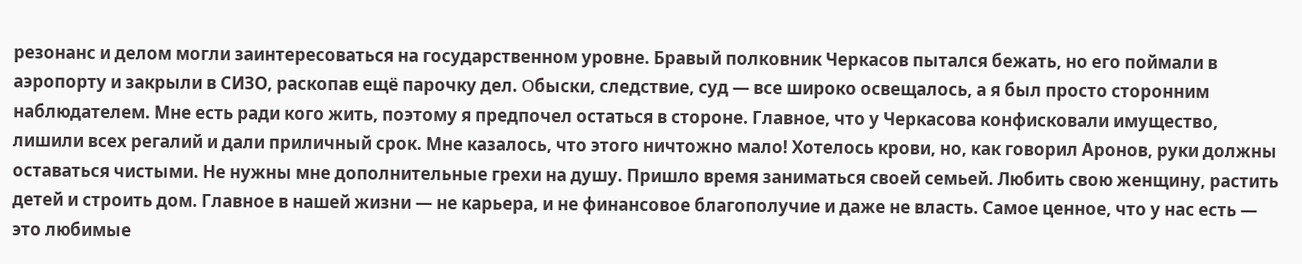резонанс и делом могли заинтересоваться на государственном уровне. Бравый полковник Черкасов пытался бежать, но его поймали в аэропорту и закрыли в СИЗО, раскопав ещё парочку дел. Οбыски, следствие, суд — все широко освещалось, а я был просто сторонним наблюдателем. Мне есть ради кого жить, поэтому я предпочел остаться в стороне. Главное, что у Черкасова конфисковали имущество, лишили всех регалий и дали приличный срок. Мне казалось, что этого ничтожно мало! Хотелось крови, но, как говорил Аронов, руки должны оставаться чистыми. Не нужны мне дополнительные грехи на душу. Пришло время заниматься своей семьей. Любить свою женщину, растить детей и строить дом. Главное в нашей жизни — не карьера, и не финансовое благополучие и даже не власть. Самое ценное, что у нас есть — это любимые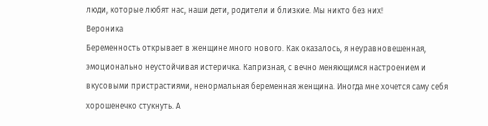люди, которые любят нас, наши дети, родители и близкие. Мы никто без них!
Вероника
Беременность открывает в женщине много нового. Как оказалось, я неуравновешенная, эмоционально неустойчивая истеричка. Капризная, с вечно меняющимся настроением и вкусовыми пристрастиями, ненормальная беременная женщина. Иногда мне хочется саму себя хорошенечко стукнуть. А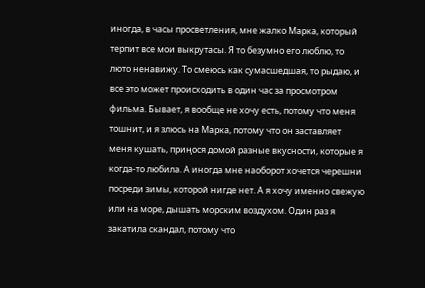иногда, в часы просветления, мне жалко Марка, который терпит все мои выкрутасы. Я то безумно его люблю, то люто ненавижу. То смеюсь как сумасшедшая, то рыдаю, и все это может происходить в один час за просмотром фильма. Бывает, я вообще не хочу есть, потому что меня тошнит, и я злюсь на Марка, потому что он заставляет меня кушать, приңося домой разные вкусности, которые я когда-то любила. А иногда мне наоборот хочется черешни посреди зимы, которой нигде нет. А я хочу именно свежую или на море, дышать морским воздухом. Один раз я закатила скандал, потому что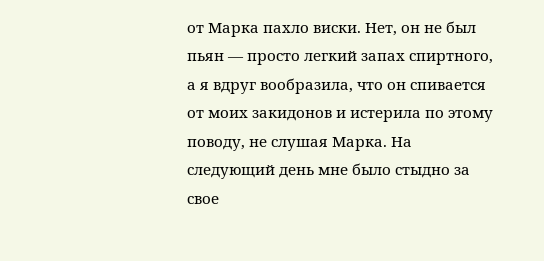от Марка пахло виски. Нет, он не был пьян — просто легкий запах спиртного, а я вдруг вообразила, что он спивается от моих закидонов и истерила по этому поводу, не слушая Марка. На следующий день мне было стыдно за свое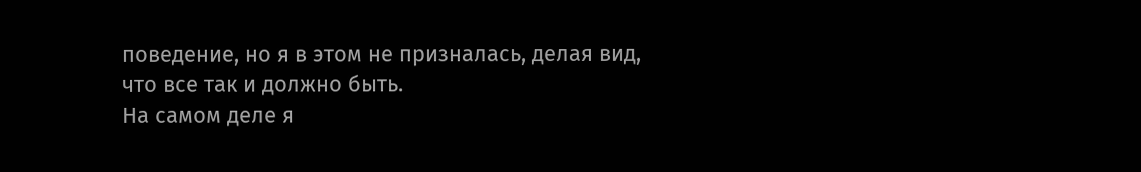поведение, но я в этом не призналась, делая вид, что все так и должно быть.
На самом деле я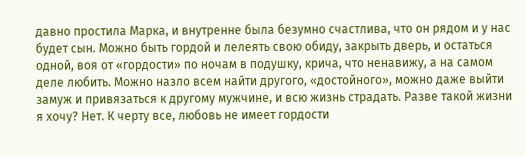давно простила Марка, и внутренне была безумно счастлива, что он рядом и у нас будет сын. Можно быть гордой и лелеять свою обиду, закрыть дверь, и остаться одной, воя от «гордости» по ночам в подушку, крича, что ненавижу, а на самом деле любить. Можно назло всем найти другого, «достойного», можно даже выйти замуж и привязаться к другому мужчине, и всю жизнь страдать. Разве такой жизни я хочу? Нет. К черту все, любовь не имеет гордости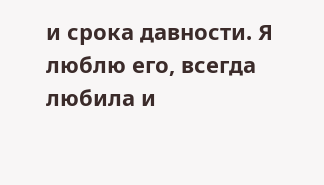и срока давности. Я люблю его, всегда любила и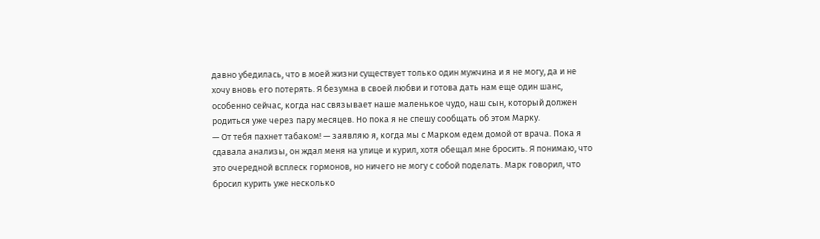давно убедилась, что в моей жизни существует только один мужчина и я не могу, да и не хочу вновь его потерять. Я безумна в своей любви и готова дать нам еще один шанс, особенно сейчас, когда нас связывает наше маленькое чудо, наш сын, который должен родиться уже через пару месяцев. Но пока я не спешу сообщать об этом Марку.
— От тебя пахнет табаком! — заявляю я, когда мы с Марком едем домой от врача. Пока я сдавала анализы, он ждал меня на улице и курил, хотя обещал мне бросить. Я понимаю, что это очередной всплеск гормонов, но ничего не могу с собой поделать. Марк говорил, что бросил курить уже несколько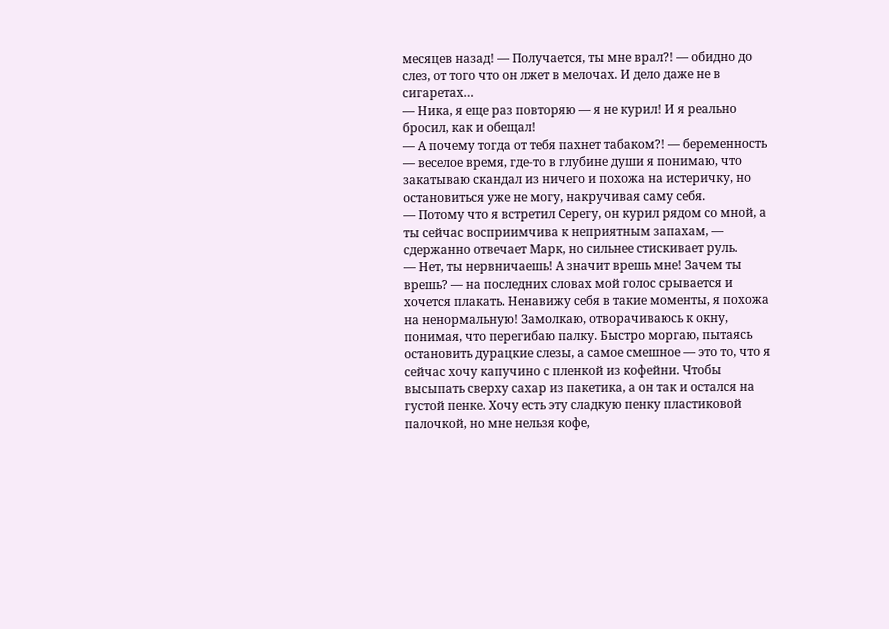месяцев назад! — Получается, ты мне врал?! — обидно до слез, от того что он лжет в мелочах. И дело даже не в сигаретах…
— Ника, я еще раз повторяю — я не курил! И я реально бросил, как и обещал!
— А почему тогда от тебя пахнет табаком?! — беременность — веселое время, где-то в глубине души я понимаю, что закатываю скандал из ничего и похожа на истеричку, но остановиться уже не могу, накручивая саму себя.
— Потому что я встретил Серегу, он курил рядом со мной, а ты сейчас восприимчива к неприятным запахам, — сдержанно отвечает Марк, но сильнее стискивает руль.
— Нет, ты нервничаешь! А значит врешь мне! Зачем ты врешь? — на последних словах мой голос срывается и хочется плакать. Ненавижу себя в такие моменты, я похожа на ненормальную! Замолкаю, отворачиваюсь к окну, понимая, что перегибаю палку. Быстро моргаю, пытаясь остановить дурацкие слезы, а самое смешное — это то, что я сейчас хочу капучино с пленкой из кофейни. Чтобы высыпать сверху сахар из пакетика, а он так и остался на густой пенке. Хочу есть эту сладкую пенку пластиковой палочкой, но мне нельзя кофе,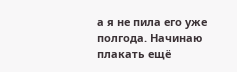а я не пила его уже полгода. Начинаю плакать ещё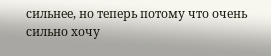сильнее, но теперь потому что очень сильно хочу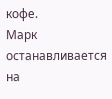кофе.
Марк останавливается на